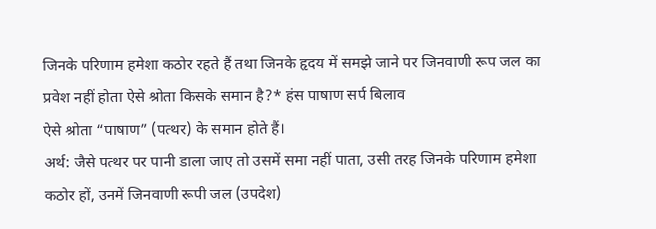जिनके परिणाम हमेशा कठोर रहते हैं तथा जिनके हृदय में समझे जाने पर जिनवाणी रूप जल का प्रवेश नहीं होता ऐसे श्रोता किसके समान है?* हंस पाषाण सर्प बिलाव
ऐसे श्रोता “पाषाण” (पत्थर) के समान होते हैं।
अर्थ: जैसे पत्थर पर पानी डाला जाए तो उसमें समा नहीं पाता, उसी तरह जिनके परिणाम हमेशा कठोर हों, उनमें जिनवाणी रूपी जल (उपदेश)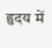हृदय में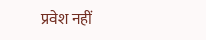प्रवेश नहीं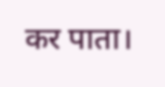कर पाता।